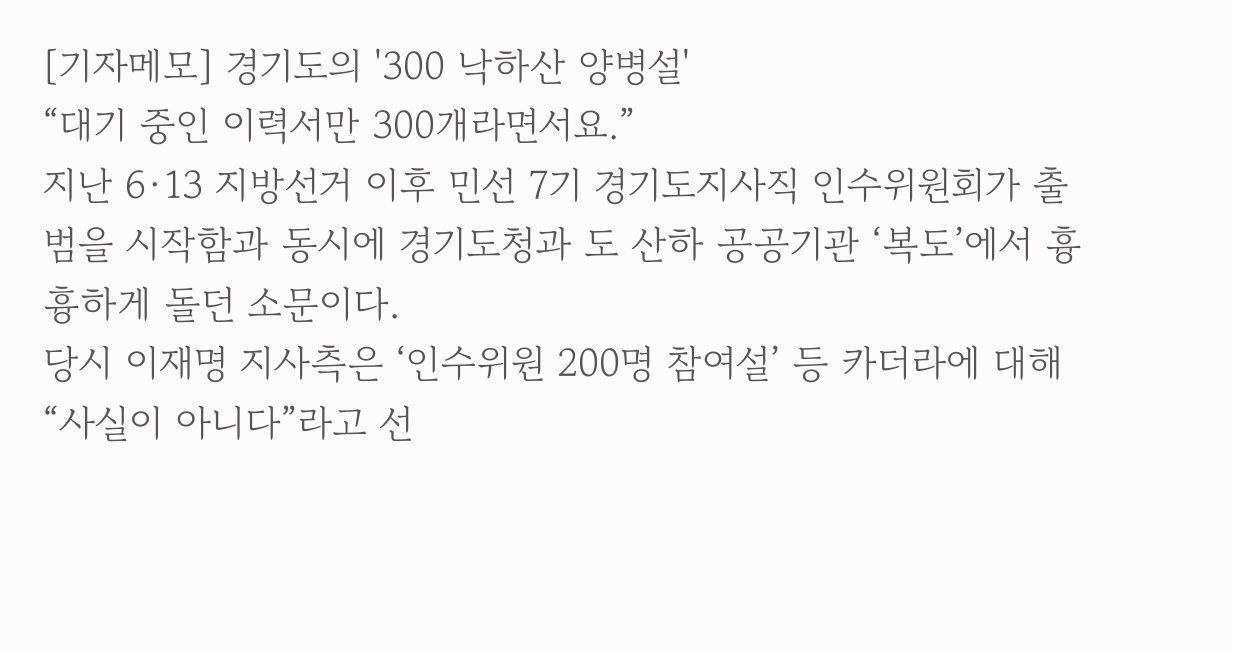[기자메모] 경기도의 '300 낙하산 양병설'
“대기 중인 이력서만 300개라면서요.”
지난 6·13 지방선거 이후 민선 7기 경기도지사직 인수위원회가 출범을 시작함과 동시에 경기도청과 도 산하 공공기관 ‘복도’에서 흉흉하게 돌던 소문이다.
당시 이재명 지사측은 ‘인수위원 200명 참여설’ 등 카더라에 대해 “사실이 아니다”라고 선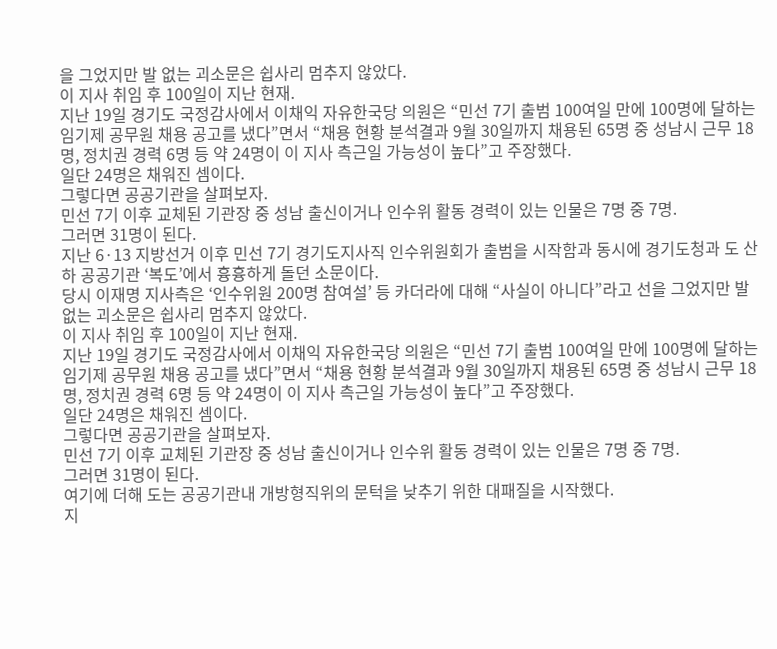을 그었지만 발 없는 괴소문은 쉽사리 멈추지 않았다.
이 지사 취임 후 100일이 지난 현재.
지난 19일 경기도 국정감사에서 이채익 자유한국당 의원은 “민선 7기 출범 100여일 만에 100명에 달하는 임기제 공무원 채용 공고를 냈다”면서 “채용 현황 분석결과 9월 30일까지 채용된 65명 중 성남시 근무 18명, 정치권 경력 6명 등 약 24명이 이 지사 측근일 가능성이 높다”고 주장했다.
일단 24명은 채워진 셈이다.
그렇다면 공공기관을 살펴보자.
민선 7기 이후 교체된 기관장 중 성남 출신이거나 인수위 활동 경력이 있는 인물은 7명 중 7명.
그러면 31명이 된다.
지난 6·13 지방선거 이후 민선 7기 경기도지사직 인수위원회가 출범을 시작함과 동시에 경기도청과 도 산하 공공기관 ‘복도’에서 흉흉하게 돌던 소문이다.
당시 이재명 지사측은 ‘인수위원 200명 참여설’ 등 카더라에 대해 “사실이 아니다”라고 선을 그었지만 발 없는 괴소문은 쉽사리 멈추지 않았다.
이 지사 취임 후 100일이 지난 현재.
지난 19일 경기도 국정감사에서 이채익 자유한국당 의원은 “민선 7기 출범 100여일 만에 100명에 달하는 임기제 공무원 채용 공고를 냈다”면서 “채용 현황 분석결과 9월 30일까지 채용된 65명 중 성남시 근무 18명, 정치권 경력 6명 등 약 24명이 이 지사 측근일 가능성이 높다”고 주장했다.
일단 24명은 채워진 셈이다.
그렇다면 공공기관을 살펴보자.
민선 7기 이후 교체된 기관장 중 성남 출신이거나 인수위 활동 경력이 있는 인물은 7명 중 7명.
그러면 31명이 된다.
여기에 더해 도는 공공기관내 개방형직위의 문턱을 낮추기 위한 대패질을 시작했다.
지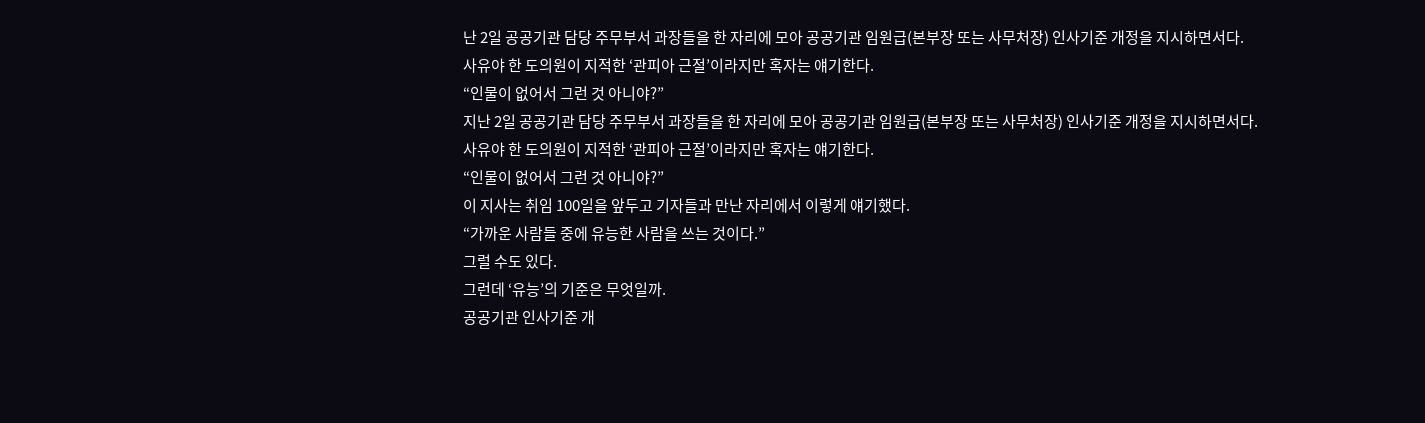난 2일 공공기관 담당 주무부서 과장들을 한 자리에 모아 공공기관 임원급(본부장 또는 사무처장) 인사기준 개정을 지시하면서다.
사유야 한 도의원이 지적한 ‘관피아 근절’이라지만 혹자는 얘기한다.
“인물이 없어서 그런 것 아니야?”
지난 2일 공공기관 담당 주무부서 과장들을 한 자리에 모아 공공기관 임원급(본부장 또는 사무처장) 인사기준 개정을 지시하면서다.
사유야 한 도의원이 지적한 ‘관피아 근절’이라지만 혹자는 얘기한다.
“인물이 없어서 그런 것 아니야?”
이 지사는 취임 100일을 앞두고 기자들과 만난 자리에서 이렇게 얘기했다.
“가까운 사람들 중에 유능한 사람을 쓰는 것이다.”
그럴 수도 있다.
그런데 ‘유능’의 기준은 무엇일까.
공공기관 인사기준 개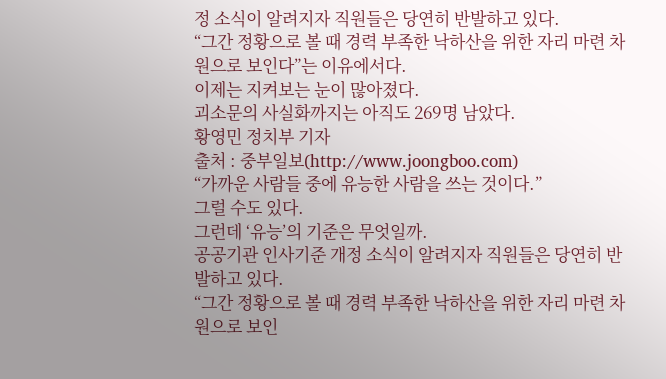정 소식이 알려지자 직원들은 당연히 반발하고 있다.
“그간 정황으로 볼 때 경력 부족한 낙하산을 위한 자리 마련 차원으로 보인다”는 이유에서다.
이제는 지켜보는 눈이 많아졌다.
괴소문의 사실화까지는 아직도 269명 남았다.
황영민 정치부 기자
출처 : 중부일보(http://www.joongboo.com)
“가까운 사람들 중에 유능한 사람을 쓰는 것이다.”
그럴 수도 있다.
그런데 ‘유능’의 기준은 무엇일까.
공공기관 인사기준 개정 소식이 알려지자 직원들은 당연히 반발하고 있다.
“그간 정황으로 볼 때 경력 부족한 낙하산을 위한 자리 마련 차원으로 보인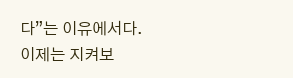다”는 이유에서다.
이제는 지켜보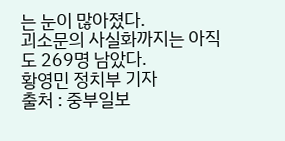는 눈이 많아졌다.
괴소문의 사실화까지는 아직도 269명 남았다.
황영민 정치부 기자
출처 : 중부일보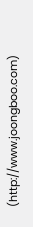(http://www.joongboo.com)